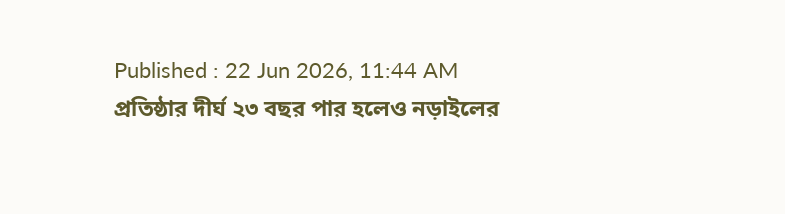Published : 22 Jun 2026, 11:44 AM
প্রতিষ্ঠার দীর্ঘ ২৩ বছর পার হলেও নড়াইলের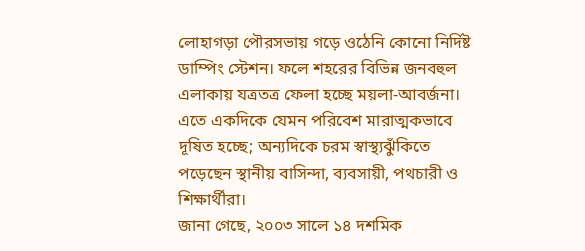লোহাগড়া পৌরসভায় গড়ে ওঠেনি কোনো নির্দিষ্ট ডাম্পিং স্টেশন। ফলে শহরের বিভিন্ন জনবহুল এলাকায় যত্রতত্র ফেলা হচ্ছে ময়লা-আবর্জনা।
এতে একদিকে যেমন পরিবেশ মারাত্মকভাবে দূষিত হচ্ছে; অন্যদিকে চরম স্বাস্থ্যঝুঁকিতে পড়েছেন স্থানীয় বাসিন্দা, ব্যবসায়ী, পথচারী ও শিক্ষার্থীরা।
জানা গেছে, ২০০৩ সালে ১৪ দশমিক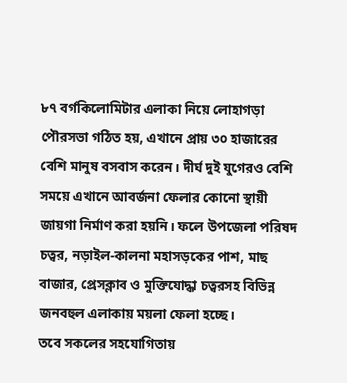৮৭ বর্গকিলোমিটার এলাকা নিয়ে লোহাগড়া পৌরসভা গঠিত হয়, এখানে প্রায় ৩০ হাজারের বেশি মানুষ বসবাস করেন। দীর্ঘ দুই যুগেরও বেশি সময়ে এখানে আবর্জনা ফেলার কোনো স্থায়ী জায়গা নির্মাণ করা হয়নি। ফলে উপজেলা পরিষদ চত্বর, নড়াইল-কালনা মহাসড়কের পাশ, মাছ বাজার, প্রেসক্লাব ও মুক্তিযোদ্ধা চত্বরসহ বিভিন্ন জনবহুল এলাকায় ময়লা ফেলা হচ্ছে।
তবে সকলের সহযোগিতায়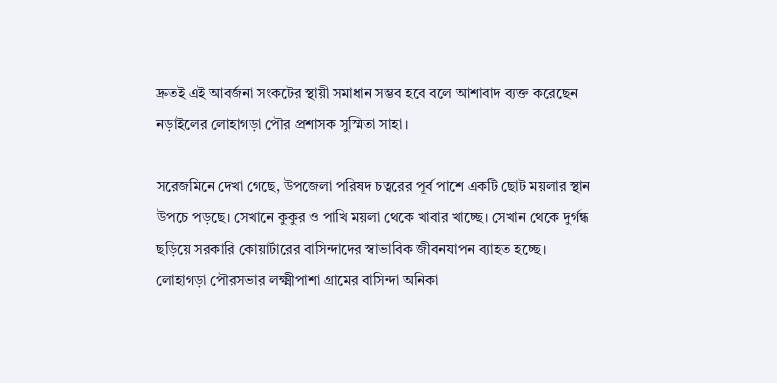দ্রুতই এই আবর্জনা সংকটের স্থায়ী সমাধান সম্ভব হবে বলে আশাবাদ ব্যক্ত করেছেন নড়াইলের লোহাগড়া পৌর প্রশাসক সুস্মিতা সাহা।

সরেজমিনে দেখা গেছে, উপজেলা পরিষদ চত্বরের পূর্ব পাশে একটি ছোট ময়লার স্থান উপচে পড়ছে। সেখানে কুকুর ও পাখি ময়লা থেকে খাবার খাচ্ছে। সেখান থেকে দুর্গন্ধ ছড়িয়ে সরকারি কোয়ার্টারের বাসিন্দাদের স্বাভাবিক জীবনযাপন ব্যাহত হচ্ছে।
লোহাগড়া পৌরসভার লক্ষ্মীপাশা গ্রামের বাসিন্দা অনিকা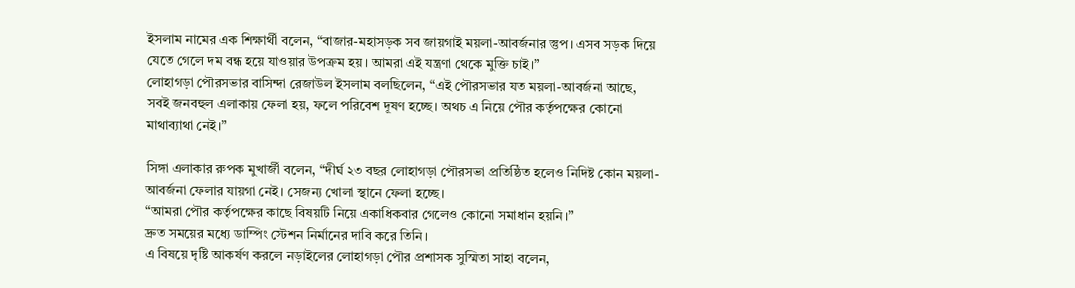ইসলাম নামের এক শিক্ষার্থী বলেন, “বাজার-মহাসড়ক সব জায়গাই ময়লা-আবর্জনার স্তুপ। এসব সড়ক দিয়ে যেতে গেলে দম বন্ধ হয়ে যাওয়ার উপক্রম হয়। আমরা এই যন্ত্রণা থেকে মুক্তি চাই।”
লোহাগড়া পৌরসভার বাসিন্দা রেজাউল ইসলাম বলছিলেন, “এই পৌরসভার যত ময়লা-আবর্জনা আছে, সবই জনবহুল এলাকায় ফেলা হয়, ফলে পরিবেশ দূষণ হচ্ছে। অথচ এ নিয়ে পৌর কর্তৃপক্ষের কোনো মাথাব্যাথা নেই।”

সিঙ্গা এলাকার রুপক মুখার্জী বলেন, “দীর্ঘ ২৩ বছর লোহাগড়া পৌরসভা প্রতিষ্ঠিত হলেও নিদিষ্ট কোন ময়লা-আবর্জনা ফেলার যায়গা নেই। সেজন্য খোলা স্থানে ফেলা হচ্ছে।
“আমরা পৌর কর্তৃপক্ষের কাছে বিষয়টি নিয়ে একাধিকবার গেলেও কোনো সমাধান হয়নি।”
দ্রুত সময়ের মধ্যে ডাম্পিং স্টেশন নির্মানের দাবি করে তিনি।
এ বিষয়ে দৃষ্টি আকর্ষণ করলে নড়াইলের লোহাগড়া পৌর প্রশাসক সুস্মিতা সাহা বলেন,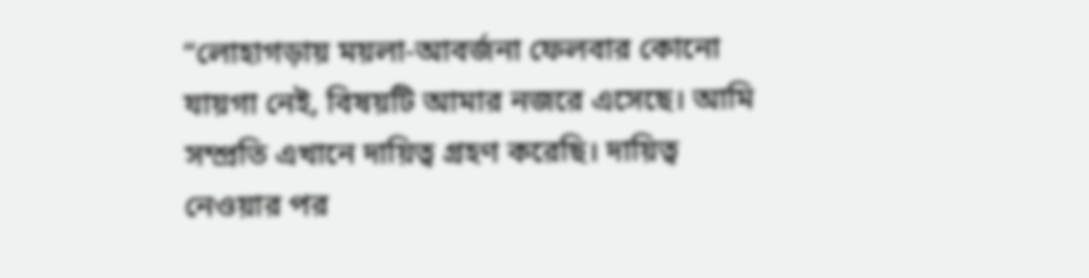“লোহাগড়ায় ময়লা-আবর্জনা ফেলবার কোনো যায়গা নেই, বিষয়টি আমার নজরে এসেছে। আমি সম্প্রতি এখানে দায়িত্ব গ্রহণ করেছি। দায়িত্ব নেওয়ার পর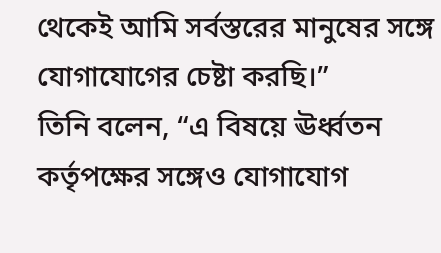থেকেই আমি সর্বস্তরের মানুষের সঙ্গে যোগাযোগের চেষ্টা করছি।”
তিনি বলেন, “এ বিষয়ে ঊর্ধ্বতন কর্তৃপক্ষের সঙ্গেও যোগাযোগ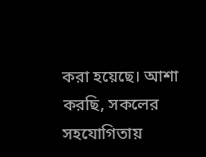করা হয়েছে। আশা করছি, সকলের সহযোগিতায়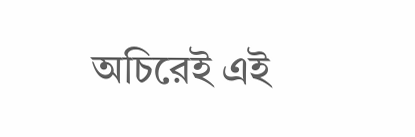অচিরেই এই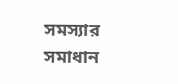সমস্যার সমাধান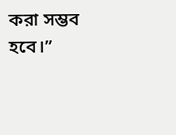করা সম্ভব হবে।”